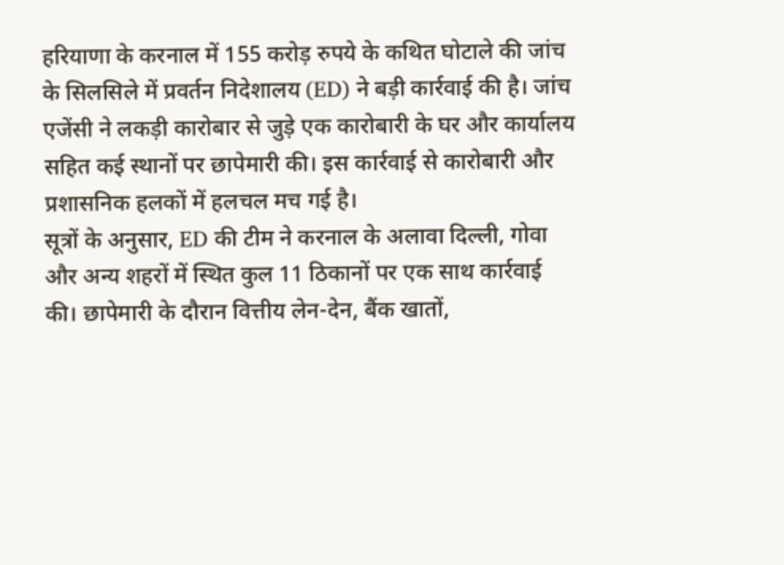हरियाणा के करनाल में 155 करोड़ रुपये के कथित घोटाले की जांच के सिलसिले में प्रवर्तन निदेशालय (ED) ने बड़ी कार्रवाई की है। जांच एजेंसी ने लकड़ी कारोबार से जुड़े एक कारोबारी के घर और कार्यालय सहित कई स्थानों पर छापेमारी की। इस कार्रवाई से कारोबारी और प्रशासनिक हलकों में हलचल मच गई है।
सूत्रों के अनुसार, ED की टीम ने करनाल के अलावा दिल्ली, गोवा और अन्य शहरों में स्थित कुल 11 ठिकानों पर एक साथ कार्रवाई की। छापेमारी के दौरान वित्तीय लेन-देन, बैंक खातों,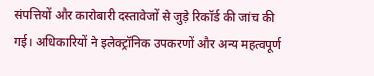संपत्तियों और कारोबारी दस्तावेजों से जुड़े रिकॉर्ड की जांच की गई। अधिकारियों ने इलेक्ट्रॉनिक उपकरणों और अन्य महत्वपूर्ण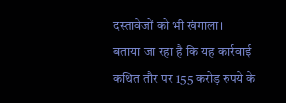दस्तावेजों को भी खंगाला।
बताया जा रहा है कि यह कार्रवाई कथित तौर पर 155 करोड़ रुपये के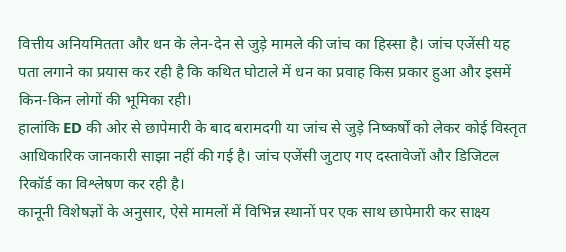वित्तीय अनियमितता और धन के लेन-देन से जुड़े मामले की जांच का हिस्सा है। जांच एजेंसी यह पता लगाने का प्रयास कर रही है कि कथित घोटाले में धन का प्रवाह किस प्रकार हुआ और इसमें किन-किन लोगों की भूमिका रही।
हालांकि ED की ओर से छापेमारी के बाद बरामदगी या जांच से जुड़े निष्कर्षों को लेकर कोई विस्तृत आधिकारिक जानकारी साझा नहीं की गई है। जांच एजेंसी जुटाए गए दस्तावेजों और डिजिटल रिकॉर्ड का विश्लेषण कर रही है।
कानूनी विशेषज्ञों के अनुसार, ऐसे मामलों में विभिन्न स्थानों पर एक साथ छापेमारी कर साक्ष्य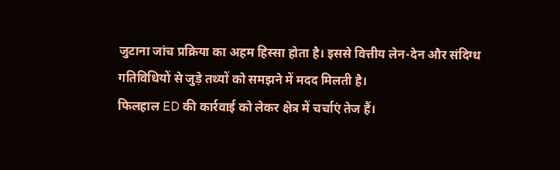जुटाना जांच प्रक्रिया का अहम हिस्सा होता है। इससे वित्तीय लेन-देन और संदिग्ध गतिविधियों से जुड़े तथ्यों को समझने में मदद मिलती है।
फिलहाल ED की कार्रवाई को लेकर क्षेत्र में चर्चाएं तेज हैं।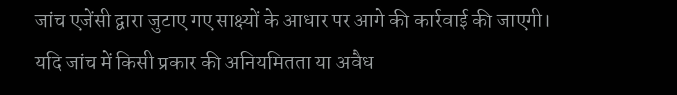जांच एजेंसी द्वारा जुटाए गए साक्ष्यों के आधार पर आगे की कार्रवाई की जाएगी। यदि जांच में किसी प्रकार की अनियमितता या अवैध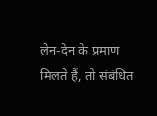लेन-देन के प्रमाण मिलते हैं, तो संबंधित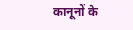कानूनों के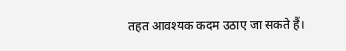तहत आवश्यक कदम उठाए जा सकते हैं।